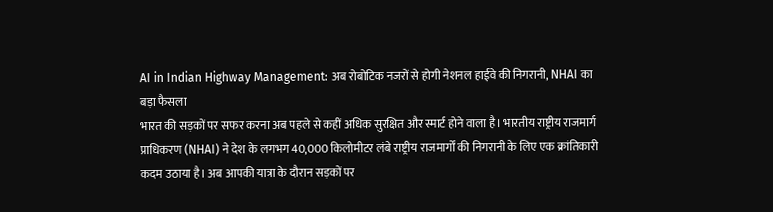AI in Indian Highway Management: अब रोबोटिक नजरों से होगी नेशनल हाईवे की निगरानी, NHAI का बड़ा फैसला
भारत की सड़कों पर सफर करना अब पहले से कहीं अधिक सुरक्षित और स्मार्ट होने वाला है। भारतीय राष्ट्रीय राजमार्ग प्राधिकरण (NHAI) ने देश के लगभग 40,000 किलोमीटर लंबे राष्ट्रीय राजमार्गों की निगरानी के लिए एक क्रांतिकारी कदम उठाया है। अब आपकी यात्रा के दौरान सड़कों पर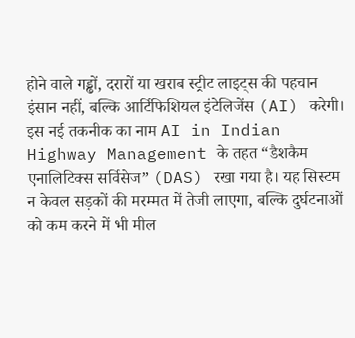होने वाले गड्ढों, दरारों या खराब स्ट्रीट लाइट्स की पहचान इंसान नहीं, बल्कि आर्टिफिशियल इंटेलिजेंस (AI) करेगी।
इस नई तकनीक का नाम AI in Indian Highway Management के तहत “डैशकैम एनालिटिक्स सर्विसेज” (DAS) रखा गया है। यह सिस्टम न केवल सड़कों की मरम्मत में तेजी लाएगा, बल्कि दुर्घटनाओं को कम करने में भी मील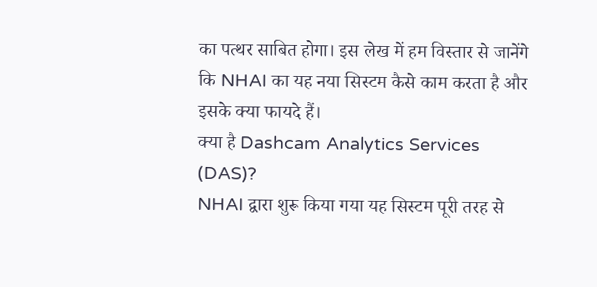का पत्थर साबित होगा। इस लेख में हम विस्तार से जानेंगे कि NHAI का यह नया सिस्टम कैसे काम करता है और इसके क्या फायदे हैं।
क्या है Dashcam Analytics Services (DAS)?
NHAI द्वारा शुरू किया गया यह सिस्टम पूरी तरह से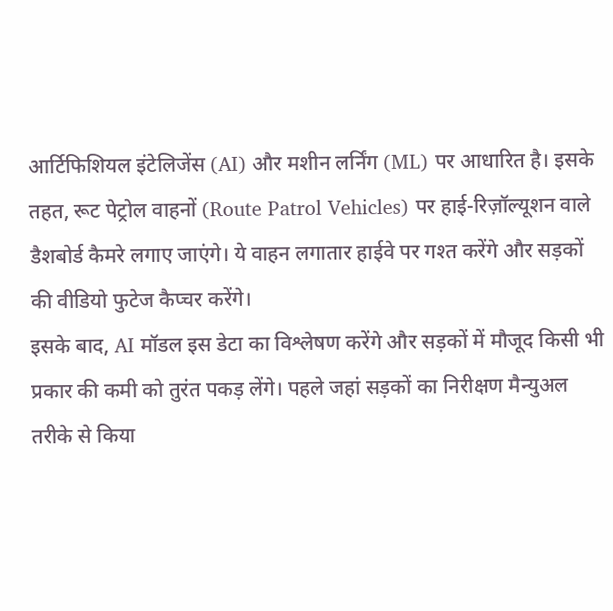आर्टिफिशियल इंटेलिजेंस (AI) और मशीन लर्निंग (ML) पर आधारित है। इसके तहत, रूट पेट्रोल वाहनों (Route Patrol Vehicles) पर हाई-रिज़ॉल्यूशन वाले डैशबोर्ड कैमरे लगाए जाएंगे। ये वाहन लगातार हाईवे पर गश्त करेंगे और सड़कों की वीडियो फुटेज कैप्चर करेंगे।
इसके बाद, AI मॉडल इस डेटा का विश्लेषण करेंगे और सड़कों में मौजूद किसी भी प्रकार की कमी को तुरंत पकड़ लेंगे। पहले जहां सड़कों का निरीक्षण मैन्युअल तरीके से किया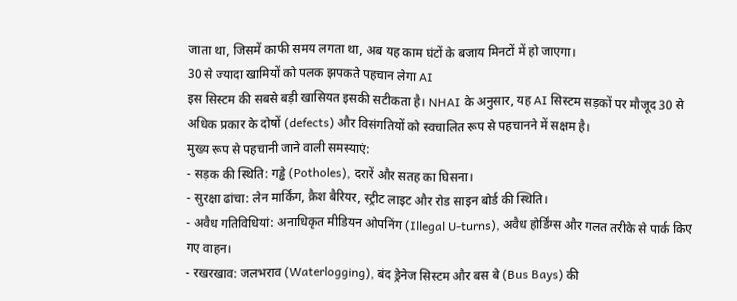जाता था, जिसमें काफी समय लगता था, अब यह काम घंटों के बजाय मिनटों में हो जाएगा।
30 से ज्यादा खामियों को पलक झपकते पहचान लेगा AI
इस सिस्टम की सबसे बड़ी खासियत इसकी सटीकता है। NHAI के अनुसार, यह AI सिस्टम सड़कों पर मौजूद 30 से अधिक प्रकार के दोषों (defects) और विसंगतियों को स्वचालित रूप से पहचानने में सक्षम है।
मुख्य रूप से पहचानी जाने वाली समस्याएं:
- सड़क की स्थिति: गड्ढे (Potholes), दरारें और सतह का घिसना।
- सुरक्षा ढांचा: लेन मार्किंग, क्रैश बैरियर, स्ट्रीट लाइट और रोड साइन बोर्ड की स्थिति।
- अवैध गतिविधियां: अनाधिकृत मीडियन ओपनिंग (Illegal U-turns), अवैध होर्डिंग्स और गलत तरीके से पार्क किए गए वाहन।
- रखरखाव: जलभराव (Waterlogging), बंद ड्रेनेज सिस्टम और बस बे (Bus Bays) की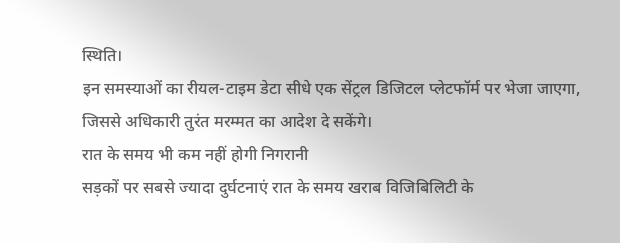स्थिति।
इन समस्याओं का रीयल-टाइम डेटा सीधे एक सेंट्रल डिजिटल प्लेटफॉर्म पर भेजा जाएगा, जिससे अधिकारी तुरंत मरम्मत का आदेश दे सकेंगे।
रात के समय भी कम नहीं होगी निगरानी
सड़कों पर सबसे ज्यादा दुर्घटनाएं रात के समय खराब विजिबिलिटी के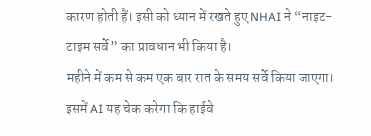कारण होती हैं। इसी को ध्यान में रखते हुए NHAI ने “नाइट-टाइम सर्वे” का प्रावधान भी किया है।
महीने में कम से कम एक बार रात के समय सर्वे किया जाएगा। इसमें AI यह चेक करेगा कि हाईवे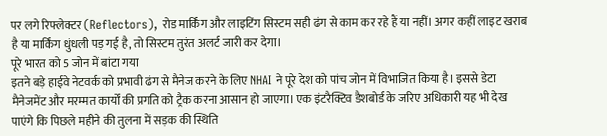पर लगे रिफ्लेक्टर (Reflectors), रोड मार्किंग और लाइटिंग सिस्टम सही ढंग से काम कर रहे हैं या नहीं। अगर कहीं लाइट खराब है या मार्किंग धुंधली पड़ गई है, तो सिस्टम तुरंत अलर्ट जारी कर देगा।
पूरे भारत को 5 जोन में बांटा गया
इतने बड़े हाईवे नेटवर्क को प्रभावी ढंग से मैनेज करने के लिए NHAI ने पूरे देश को पांच जोन में विभाजित किया है। इससे डेटा मैनेजमेंट और मरम्मत कार्यों की प्रगति को ट्रैक करना आसान हो जाएगा। एक इंटरैक्टिव डैशबोर्ड के जरिए अधिकारी यह भी देख पाएंगे कि पिछले महीने की तुलना में सड़क की स्थिति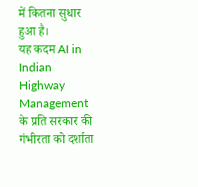में कितना सुधार हुआ है।
यह कदम AI in Indian Highway Management के प्रति सरकार की गंभीरता को दर्शाता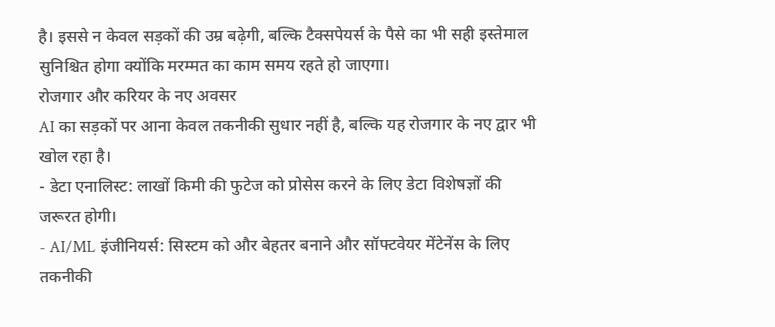है। इससे न केवल सड़कों की उम्र बढ़ेगी, बल्कि टैक्सपेयर्स के पैसे का भी सही इस्तेमाल सुनिश्चित होगा क्योंकि मरम्मत का काम समय रहते हो जाएगा।
रोजगार और करियर के नए अवसर
AI का सड़कों पर आना केवल तकनीकी सुधार नहीं है, बल्कि यह रोजगार के नए द्वार भी खोल रहा है।
- डेटा एनालिस्ट: लाखों किमी की फुटेज को प्रोसेस करने के लिए डेटा विशेषज्ञों की जरूरत होगी।
- AI/ML इंजीनियर्स: सिस्टम को और बेहतर बनाने और सॉफ्टवेयर मेंटेनेंस के लिए तकनीकी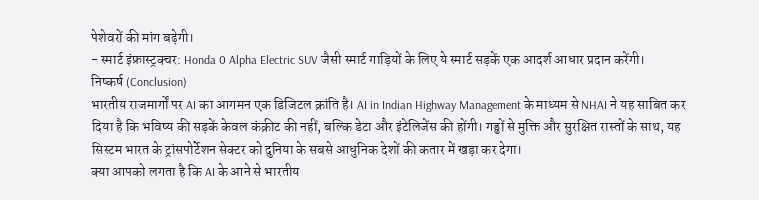पेशेवरों की मांग बढ़ेगी।
- स्मार्ट इंफ्रास्ट्रक्चर: Honda 0 Alpha Electric SUV जैसी स्मार्ट गाड़ियों के लिए ये स्मार्ट सड़कें एक आदर्श आधार प्रदान करेंगी।
निष्कर्ष (Conclusion)
भारतीय राजमार्गों पर AI का आगमन एक डिजिटल क्रांति है। AI in Indian Highway Management के माध्यम से NHAI ने यह साबित कर दिया है कि भविष्य की सड़कें केवल कंक्रीट की नहीं, बल्कि डेटा और इंटेलिजेंस की होंगी। गड्ढों से मुक्ति और सुरक्षित रास्तों के साथ, यह सिस्टम भारत के ट्रांसपोर्टेशन सेक्टर को दुनिया के सबसे आधुनिक देशों की कतार में खड़ा कर देगा।
क्या आपको लगता है कि AI के आने से भारतीय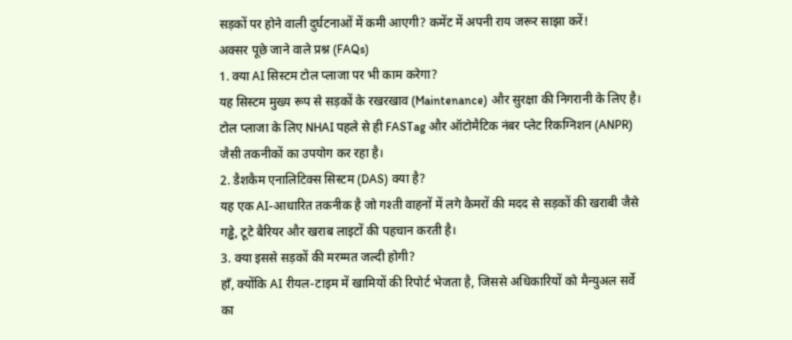सड़कों पर होने वाली दुर्घटनाओं में कमी आएगी? कमेंट में अपनी राय जरूर साझा करें!
अक्सर पूछे जाने वाले प्रश्न (FAQs)
1. क्या AI सिस्टम टोल प्लाजा पर भी काम करेगा?
यह सिस्टम मुख्य रूप से सड़कों के रखरखाव (Maintenance) और सुरक्षा की निगरानी के लिए है। टोल प्लाजा के लिए NHAI पहले से ही FASTag और ऑटोमैटिक नंबर प्लेट रिकग्निशन (ANPR) जैसी तकनीकों का उपयोग कर रहा है।
2. डैशकैम एनालिटिक्स सिस्टम (DAS) क्या है?
यह एक AI-आधारित तकनीक है जो गश्ती वाहनों में लगे कैमरों की मदद से सड़कों की खराबी जैसे गड्ढे, टूटे बैरियर और खराब लाइटों की पहचान करती है।
3. क्या इससे सड़कों की मरम्मत जल्दी होगी?
हाँ, क्योंकि AI रीयल-टाइम में खामियों की रिपोर्ट भेजता है, जिससे अधिकारियों को मैन्युअल सर्वे का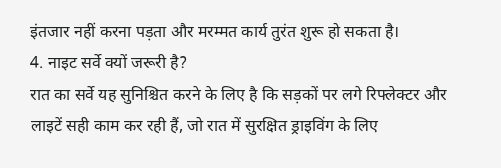इंतजार नहीं करना पड़ता और मरम्मत कार्य तुरंत शुरू हो सकता है।
4. नाइट सर्वे क्यों जरूरी है?
रात का सर्वे यह सुनिश्चित करने के लिए है कि सड़कों पर लगे रिफ्लेक्टर और लाइटें सही काम कर रही हैं, जो रात में सुरक्षित ड्राइविंग के लिए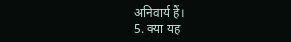अनिवार्य हैं।
5. क्या यह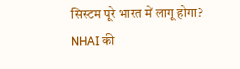सिस्टम पूरे भारत में लागू होगा?
NHAI की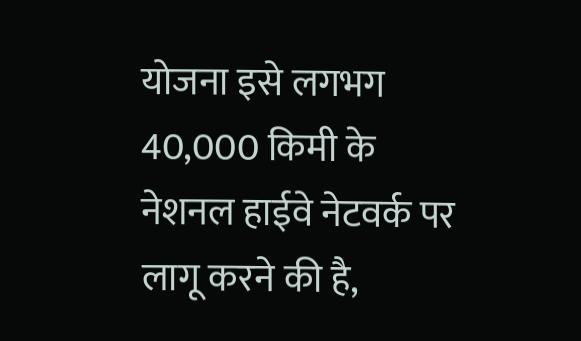योजना इसे लगभग 40,000 किमी के नेशनल हाईवे नेटवर्क पर लागू करने की है,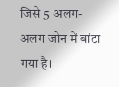जिसे 5 अलग-अलग जोन में बांटा गया है।